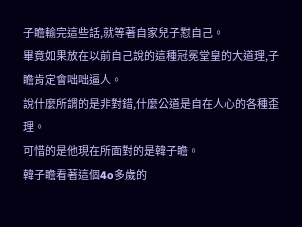子瞻輸完這些話,就等著自家兒子懟自己。
畢竟如果放在以前自己說的這種冠冕堂皇的大道理,子瞻肯定會咄咄逼人。
說什麼所謂的是非對錯,什麼公道是自在人心的各種歪理。
可惜的是他現在所面對的是韓子瞻。
韓子瞻看著這個4o多歲的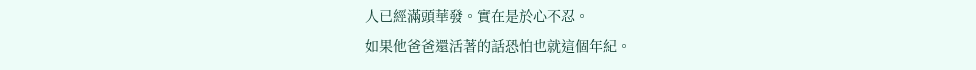人已經滿頭華發。實在是於心不忍。
如果他爸爸還活著的話恐怕也就這個年紀。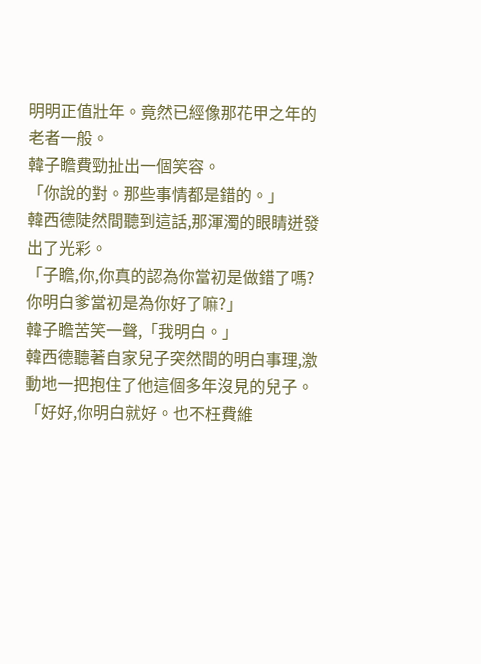明明正值壯年。竟然已經像那花甲之年的老者一般。
韓子瞻費勁扯出一個笑容。
「你說的對。那些事情都是錯的。」
韓西德陡然間聽到這話,那渾濁的眼睛迸發出了光彩。
「子瞻,你,你真的認為你當初是做錯了嗎?你明白爹當初是為你好了嘛?」
韓子瞻苦笑一聲,「我明白。」
韓西德聽著自家兒子突然間的明白事理,激動地一把抱住了他這個多年沒見的兒子。
「好好,你明白就好。也不枉費維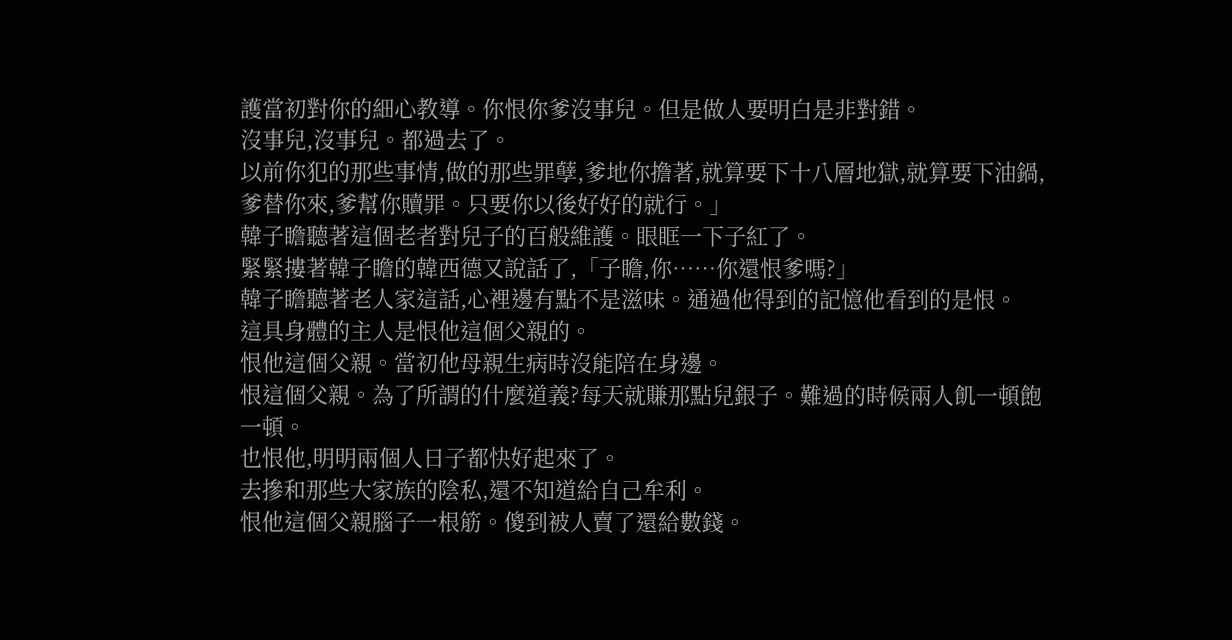護當初對你的細心教導。你恨你爹沒事兒。但是做人要明白是非對錯。
沒事兒,沒事兒。都過去了。
以前你犯的那些事情,做的那些罪孽,爹地你擔著,就算要下十八層地獄,就算要下油鍋,爹替你來,爹幫你贖罪。只要你以後好好的就行。」
韓子瞻聽著這個老者對兒子的百般維護。眼眶一下子紅了。
緊緊摟著韓子瞻的韓西德又說話了,「子瞻,你……你還恨爹嗎?」
韓子瞻聽著老人家這話,心裡邊有點不是滋味。通過他得到的記憶他看到的是恨。
這具身體的主人是恨他這個父親的。
恨他這個父親。當初他母親生病時沒能陪在身邊。
恨這個父親。為了所謂的什麼道義?每天就賺那點兒銀子。難過的時候兩人飢一頓飽一頓。
也恨他,明明兩個人日子都快好起來了。
去摻和那些大家族的陰私,還不知道給自己牟利。
恨他這個父親腦子一根筋。傻到被人賣了還給數錢。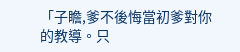「子瞻,爹不後悔當初爹對你的教導。只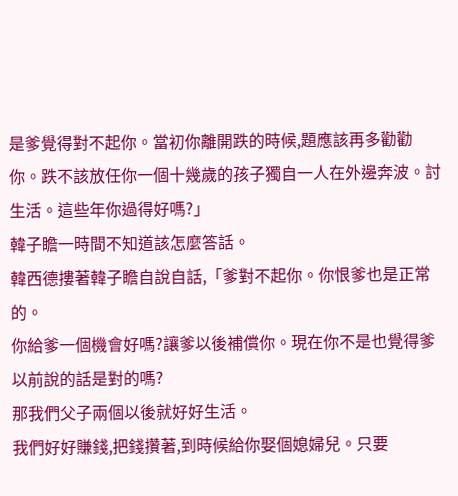是爹覺得對不起你。當初你離開跌的時候,題應該再多勸勸你。跌不該放任你一個十幾歲的孩子獨自一人在外邊奔波。討生活。這些年你過得好嗎?」
韓子瞻一時間不知道該怎麼答話。
韓西德摟著韓子瞻自說自話,「爹對不起你。你恨爹也是正常的。
你給爹一個機會好嗎?讓爹以後補償你。現在你不是也覺得爹以前說的話是對的嗎?
那我們父子兩個以後就好好生活。
我們好好賺錢,把錢攢著,到時候給你娶個媳婦兒。只要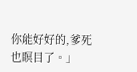你能好好的,爹死也瞑目了。」